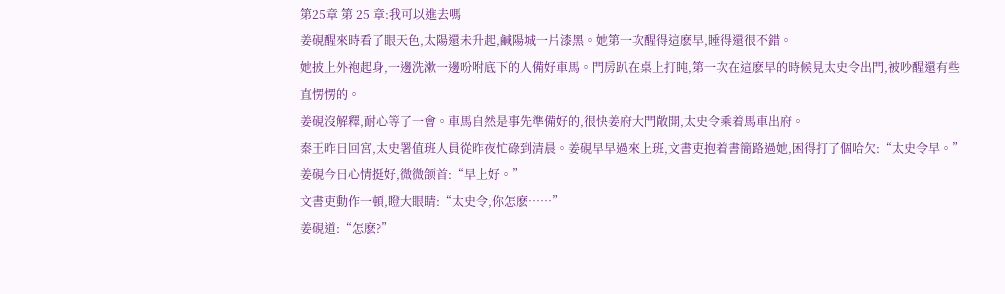第25章 第 25 章:我可以進去嗎
姜硯醒來時看了眼天色,太陽還未升起,鹹陽城一片漆黑。她第一次醒得這麽早,睡得還很不錯。
她披上外袍起身,一邊洗漱一邊吩咐底下的人備好車馬。門房趴在桌上打盹,第一次在這麽早的時候見太史令出門,被吵醒還有些直愣愣的。
姜硯沒解釋,耐心等了一會。車馬自然是事先準備好的,很快姜府大門敞開,太史令乘着馬車出府。
秦王昨日回宮,太史署值班人員從昨夜忙碌到清晨。姜硯早早過來上班,文書吏抱着書簡路過她,困得打了個哈欠:“太史令早。”
姜硯今日心情挺好,微微颌首:“早上好。”
文書吏動作一頓,瞪大眼睛:“太史令,你怎麽……”
姜硯道:“怎麽?”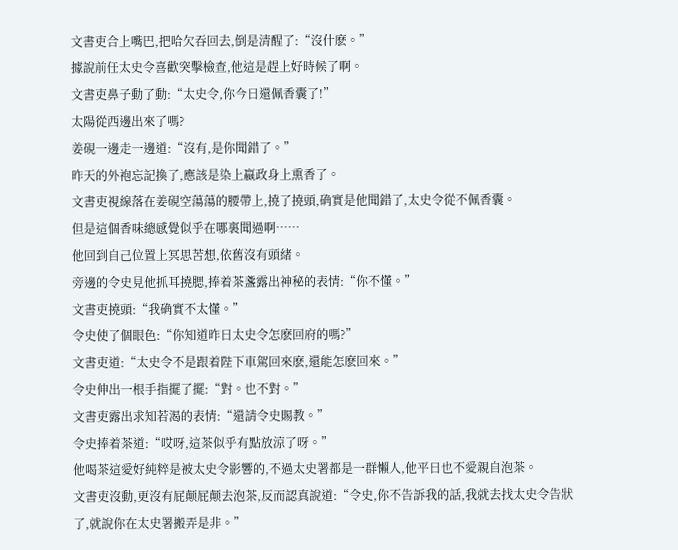文書吏合上嘴巴,把哈欠吞回去,倒是清醒了:“沒什麽。”
據說前任太史令喜歡突擊檢查,他這是趕上好時候了啊。
文書吏鼻子動了動:“太史令,你今日還佩香囊了!”
太陽從西邊出來了嗎?
姜硯一邊走一邊道:“沒有,是你聞錯了。”
昨天的外袍忘記換了,應該是染上嬴政身上熏香了。
文書吏視線落在姜硯空蕩蕩的腰帶上,撓了撓頭,确實是他聞錯了,太史令從不佩香囊。
但是這個香味總感覺似乎在哪裏聞過啊……
他回到自己位置上冥思苦想,依舊沒有頭緒。
旁邊的令史見他抓耳撓腮,捧着茶盞露出神秘的表情:“你不懂。”
文書吏撓頭:“我确實不太懂。”
令史使了個眼色:“你知道昨日太史令怎麽回府的嗎?”
文書吏道:“太史令不是跟着陛下車駕回來麽,還能怎麽回來。”
令史伸出一根手指擺了擺:“對。也不對。”
文書吏露出求知若渴的表情:“還請令史賜教。”
令史捧着茶道:“哎呀,這茶似乎有點放涼了呀。”
他喝茶這愛好純粹是被太史令影響的,不過太史署都是一群懶人,他平日也不愛親自泡茶。
文書吏沒動,更沒有屁颠屁颠去泡茶,反而認真說道:“令史,你不告訴我的話,我就去找太史令告狀了,就說你在太史署搬弄是非。”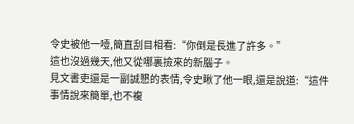令史被他一噎,簡直刮目相看:“你倒是長進了許多。”
這也沒過幾天,他又從哪裏撿來的新腦子。
見文書吏還是一副誠懇的表情,令史瞅了他一眼,還是說道:“這件事情說來簡單,也不複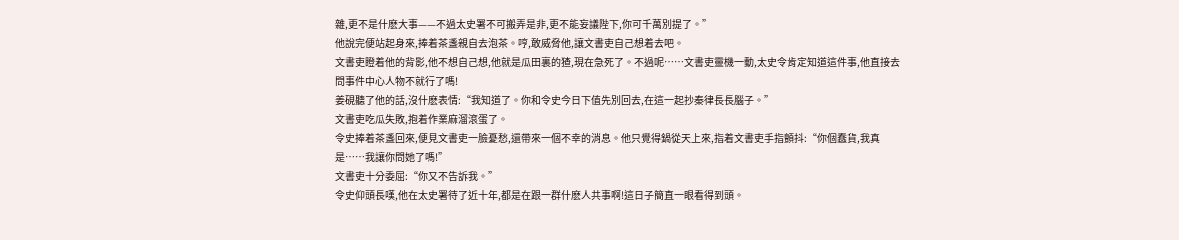雜,更不是什麽大事——不過太史署不可搬弄是非,更不能妄議陛下,你可千萬別提了。”
他說完便站起身來,捧着茶盞親自去泡茶。哼,敢威脅他,讓文書吏自己想着去吧。
文書吏瞪着他的背影,他不想自己想,他就是瓜田裏的猹,現在急死了。不過呢……文書吏靈機一動,太史令肯定知道這件事,他直接去問事件中心人物不就行了嗎!
姜硯聽了他的話,沒什麽表情:“我知道了。你和令史今日下值先別回去,在這一起抄秦律長長腦子。”
文書吏吃瓜失敗,抱着作業麻溜滾蛋了。
令史捧着茶盞回來,便見文書吏一臉憂愁,還帶來一個不幸的消息。他只覺得鍋從天上來,指着文書吏手指顫抖:“你個蠢貨,我真是……我讓你問她了嗎!”
文書吏十分委屈:“你又不告訴我。”
令史仰頭長嘆,他在太史署待了近十年,都是在跟一群什麽人共事啊!這日子簡直一眼看得到頭。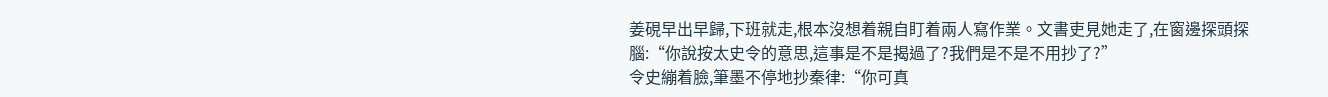姜硯早出早歸,下班就走,根本沒想着親自盯着兩人寫作業。文書吏見她走了,在窗邊探頭探腦:“你說按太史令的意思,這事是不是揭過了?我們是不是不用抄了?”
令史繃着臉,筆墨不停地抄秦律:“你可真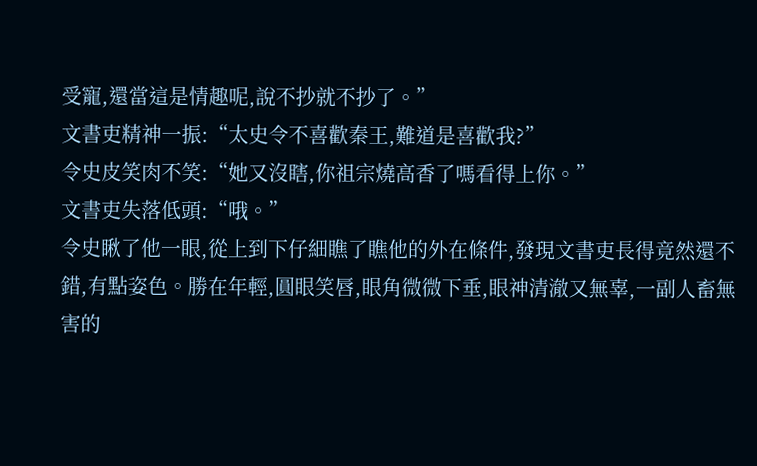受寵,還當這是情趣呢,說不抄就不抄了。”
文書吏精神一振:“太史令不喜歡秦王,難道是喜歡我?”
令史皮笑肉不笑:“她又沒瞎,你祖宗燒高香了嗎看得上你。”
文書吏失落低頭:“哦。”
令史瞅了他一眼,從上到下仔細瞧了瞧他的外在條件,發現文書吏長得竟然還不錯,有點姿色。勝在年輕,圓眼笑唇,眼角微微下垂,眼神清澈又無辜,一副人畜無害的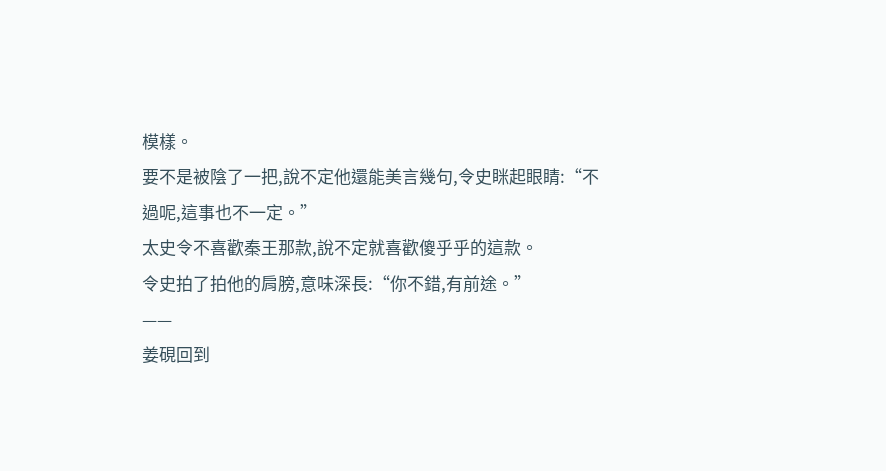模樣。
要不是被陰了一把,說不定他還能美言幾句,令史眯起眼睛:“不過呢,這事也不一定。”
太史令不喜歡秦王那款,說不定就喜歡傻乎乎的這款。
令史拍了拍他的肩膀,意味深長:“你不錯,有前途。”
——
姜硯回到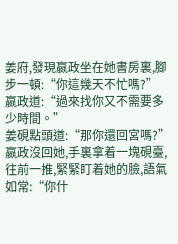姜府,發現嬴政坐在她書房裏,腳步一頓:“你這幾天不忙嗎?”
嬴政道:“過來找你又不需要多少時間。”
姜硯點頭道:“那你還回宮嗎?”
嬴政沒回她,手裏拿着一塊硯臺,往前一推,緊緊盯着她的臉,語氣如常:“你什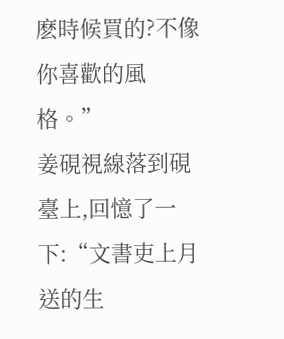麽時候買的?不像你喜歡的風格。”
姜硯視線落到硯臺上,回憶了一下:“文書吏上月送的生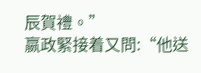辰賀禮。”
嬴政緊接着又問:“他送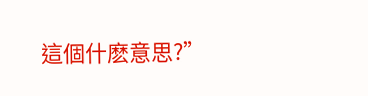這個什麽意思?”